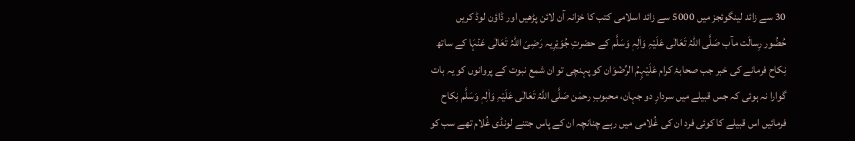30 سے زائد لینگوئجز میں 5000 سے زائد اسلامی کتب کا خزانہ آن لائن پڑھیں اور ڈاؤن لوڈ کریں
حُضُور رِسالَت مآب صَلَّی اللہُ تَعَالٰی عَلَیْہِ وَاٰلِہٖ وَسَلَّم کے حضرتِ جُوَیْرِیہ رَضِیَ اللہُ تَعَالٰی عَنۡہَا کے ساتھ نِکاح فرمانے کی خبر جب صحابۂ کرام عَلَیْہِمُ الرِّضْوَان کو پہنچی تو ان شمع نبوت کے پروانوں کو یہ بات گوارا نہ ہوئی کہ جس قبیلے میں سردارِ دو جہان، محبوبِ رحمٰن صَلَّی اللہُ تَعَالٰی عَلَیْہِ وَاٰلِہٖ وَسَلَّم نِکاح فرمائیں اس قبیلے کا کوئی فرد ان کی غُلامی میں رہے چنانچہ ان کے پاس جتنے لونڈی غُلام تھے سب کو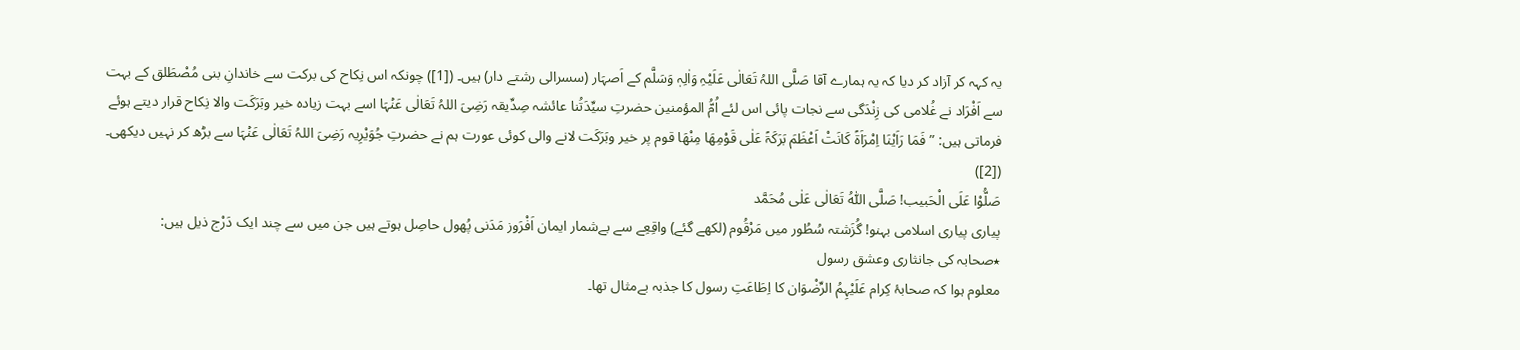یہ کہہ کر آزاد کر دیا کہ یہ ہمارے آقا صَلَّی اللہُ تَعَالٰی عَلَیْہِ وَاٰلِہٖ وَسَلَّم کے اَصہَار (سسرالی رشتے دار) ہیں۔ ([1]) چونکہ اس نِکاح کی برکت سے خاندانِ بنی مُصْطَلق کے بہت سے اَفْرَاد نے غُلامی کی زِنْدَگی سے نجات پائی اس لئے اُمُّ المؤمنین حضرتِ سیِّدَتُنا عائشہ صِدِّیقہ رَضِیَ اللہُ تَعَالٰی عَنۡہَا اسے بہت زیادہ خیر وبَرَکَت والا نِکاح قرار دیتے ہوئے فرماتی ہیں: ” فَمَا رَاَیْنَا اِمْرَاَۃً کَانَتْ اَعْظَمَ بَرَکَۃً عَلٰی قَوْمِھَا مِنْھَا قوم پر خیر وبَرَکَت لانے والی کوئی عورت ہم نے حضرتِ جُوَیْرِیہ رَضِیَ اللہُ تَعَالٰی عَنۡہَا سے بڑھ کر نہیں دیکھی۔ ([2])
صَلُّوْا عَلَی الْحَبیب! صَلَّی اللّٰہُ تَعَالٰی عَلٰی مُحَمَّد
پیاری پیاری اسلامی بہنو! گُزَشتہ سُطُور میں مَرْقُوم (لکھے گئے) واقِعِے سے بےشمار ایمان اَفْرَوز مَدَنی پُھول حاصِل ہوتے ہیں جن میں سے چند ایک دَرْج ذیل ہیں:
٭صحابہ کی جانثاری وعشق رسول
معلوم ہوا کہ صحابۂ کِرام عَلَیْہِمُ الرِّضْوَان کا اِطَاعَتِ رسول کا جذبہ بےمثال تھا۔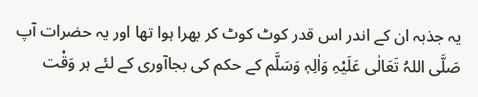یہ جذبہ ان کے اندر اس قدر کوٹ کوٹ کر بھرا ہوا تھا اور یہ حضرات آپ صَلَّی اللہُ تَعَالٰی عَلَیْہِ وَاٰلِہٖ وَسَلَّم کے حکم کی بجاآوری کے لئے ہر وَقْت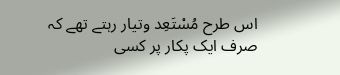اس طرح مُسْتَعِد وتیار رہتے تھے کہ صرف ایک پکار پر کسی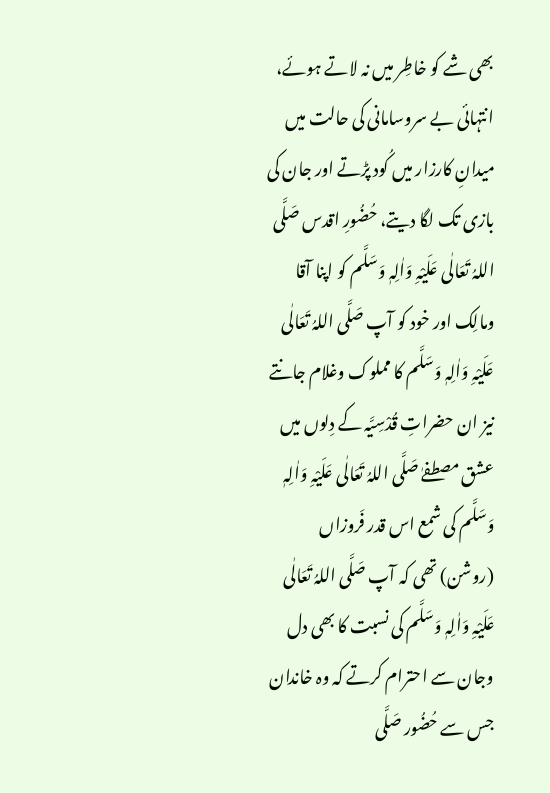بھی شے کو خاطِر میں نہ لاتے ہوئے، انتہائی بے سروسامانی کی حالت میں میدانِ کارزار میں کُود پڑتے اور جان کی بازی تک لگا دیتے، حُضُورِ اقدس صَلَّی اللہُ تَعَالٰی عَلَیْہِ وَاٰلِہٖ وَسَلَّم کو اپنا آقا ومالِک اور خود کو آپ صَلَّی اللہُ تَعَالٰی عَلَیْہِ وَاٰلِہٖ وَسَلَّم کا مملوک وغلام جانتے نیز ان حضراتِ قُدْسِیَّہ کے دِلوں میں عشق مصطفےٰ صَلَّی اللہُ تَعَالٰی عَلَیْہِ وَاٰلِہٖ وَسَلَّم کی شمع اس قدر فَروزاں (روشن) تھی کہ آپ صَلَّی اللہُ تَعَالٰی عَلَیْہِ وَاٰلِہٖ وَسَلَّم کی نسبت کا بھی دل وجان سے احترام کرتے کہ وہ خاندان جس سے حُضُور صَلَّی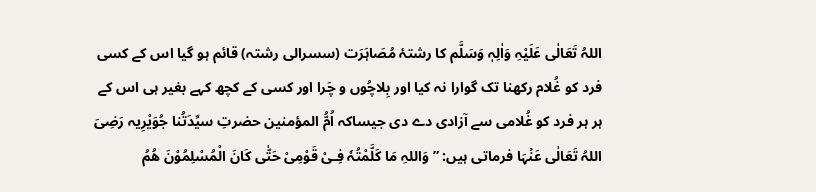اللہُ تَعَالٰی عَلَیْہِ وَاٰلِہٖ وَسَلَّم کا رشتۂ مُصَاہَرَت (سسرالی رشتہ) قائم ہو گیا اس کے کسی فرد کو غُلام رکھنا تک گوارا نہ کیا اور بِلاچُوں و چَرا اور کسی کے کچھ کہے بغیر ہی اس کے ہر ہر فرد کو غُلامی سے آزادی دے دی جیساکہ اُمُّ المؤمنین حضرتِ سیِّدَتُنا جُوَیْرِیہ رَضِیَ اللہُ تَعَالٰی عَنۡہَا فرماتی ہیں: ” وَاللہِ مَا کَلَّمْتُہٗ فِـیْ قَوْمِیْ حَتّٰی کَانَ الْمُسْلِمُوْنَ ھُمُ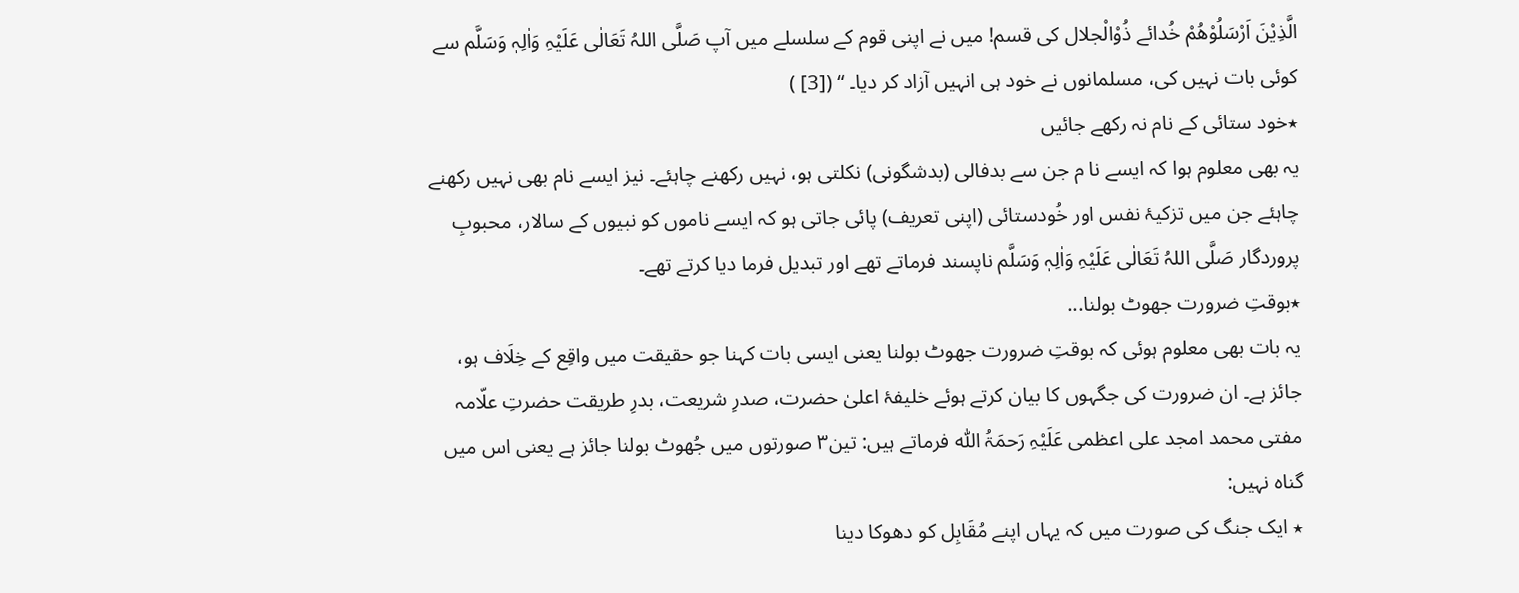الَّذِیْنَ اَرْسَلُوْھُمْ خُدائے ذُوْالْجلال کی قسم! میں نے اپنی قوم کے سلسلے میں آپ صَلَّی اللہُ تَعَالٰی عَلَیْہِ وَاٰلِہٖ وَسَلَّم سے کوئی بات نہیں کی، مسلمانوں نے خود ہی انہیں آزاد کر دیا۔ “ ([3] )
٭خود ستائی کے نام نہ رکھے جائیں
یہ بھی معلوم ہوا کہ ایسے نا م جن سے بدفالی (بدشگونی) نکلتی ہو، نہیں رکھنے چاہئے۔ نیز ایسے نام بھی نہیں رکھنے چاہئے جن میں تزکیۂ نفس اور خُودستائی (اپنی تعریف) پائی جاتی ہو کہ ایسے ناموں کو نبیوں کے سالار، محبوبِ پروردگار صَلَّی اللہُ تَعَالٰی عَلَیْہِ وَاٰلِہٖ وَسَلَّم ناپسند فرماتے تھے اور تبدیل فرما دیا کرتے تھے۔
٭بوقتِ ضرورت جھوٹ بولنا...
یہ بات بھی معلوم ہوئی کہ بوقتِ ضرورت جھوٹ بولنا یعنی ایسی بات کہنا جو حقیقت میں واقِع کے خِلَاف ہو، جائز ہے۔ ان ضرورت کی جگہوں کا بیان کرتے ہوئے خلیفۂ اعلیٰ حضرت، صدرِ شریعت، بدرِ طریقت حضرتِ علّامہ مفتی محمد امجد علی اعظمی عَلَیْہِ رَحمَۃُ اللّٰہ فرماتے ہیں: تین۳ صورتوں میں جُھوٹ بولنا جائز ہے یعنی اس میں گناہ نہیں:
٭ ایک جنگ کی صورت میں کہ یہاں اپنے مُقَابِل کو دھوکا دینا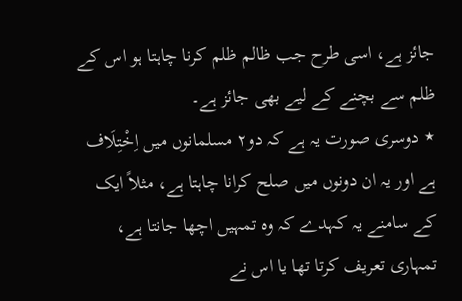جائز ہے، اسی طرح جب ظالم ظلم کرنا چاہتا ہو اس کے ظلم سے بچنے کے لیے بھی جائز ہے۔
٭ دوسری صورت یہ ہے کہ دو۲ مسلمانوں میں اِخْتِلَاف ہے اور یہ ان دونوں میں صلح کرانا چاہتا ہے، مثلاً ایک کے سامنے یہ کہدے کہ وہ تمہیں اچھا جانتا ہے، تمہاری تعریف کرتا تھا یا اس نے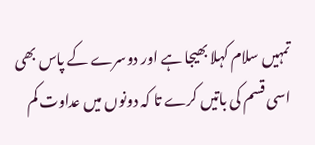تمہیں سلام کہلا بھیجا ہے اور دوسرے کے پاس بھی اسی قسم کی باتیں کرے تا کہ دونوں میں عداوت کم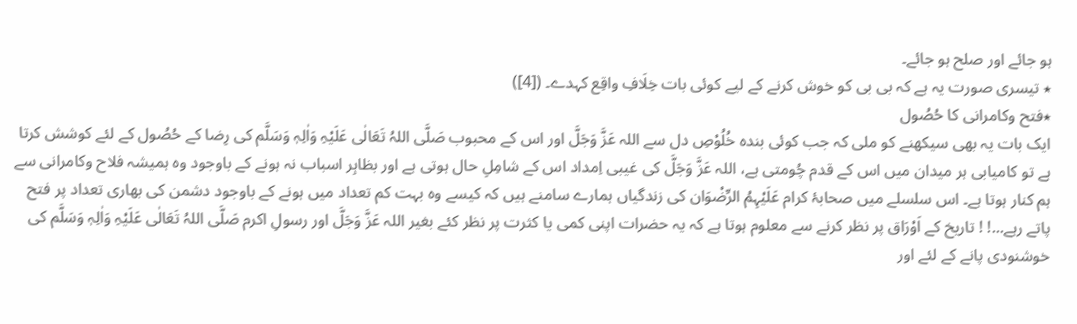ہو جائے اور صلح ہو جائے۔
٭ تیسری صورت یہ ہے کہ بی بی کو خوش کرنے کے لیے کوئی بات خِلَافِ واقِع کہدے۔ ([4])
٭فتح وکامرانی کا حُصُول
ایک بات یہ بھی سیکھنے کو ملی کہ جب کوئی بندہ خُلُوْصِ دل سے اللہ عَزَّ وَجَلَّ اور اس کے محبوب صَلَّی اللہُ تَعَالٰی عَلَیْہِ وَاٰلِہٖ وَسَلَّم کی رِضا کے حُصُول کے لئے کوشش کرتا ہے تو کامیابی ہر میدان میں اس کے قدم چُومتی ہے، اللہ عَزَّ وَجَلَّ کی غیبی اِمداد اس کے شامِلِ حال ہوتی ہے اور بظاہِر اسباب نہ ہونے کے باوجود وہ ہمیشہ فلاح وکامرانی سے ہم کنار ہوتا ہے۔ اس سلسلے میں صحابۂ کرام عَلَیْہِمُ الرِّضْوَان کی زندگیاں ہمارے سامنے ہیں کہ کیسے وہ بہت کم تعداد میں ہونے کے باوجود دشمن کی بھاری تعداد پر فتح پاتے رہے...! ! تاریخ کے اَوْرَاق پر نظر کرنے سے معلوم ہوتا ہے کہ یہ حضرات اپنی کمی یا کثرت پر نظر کئے بغیر اللہ عَزَّ وَجَلَّ اور رسولِ اکرم صَلَّی اللہُ تَعَالٰی عَلَیْہِ وَاٰلِہٖ وَسَلَّم کی خوشنودی پانے کے لئے اور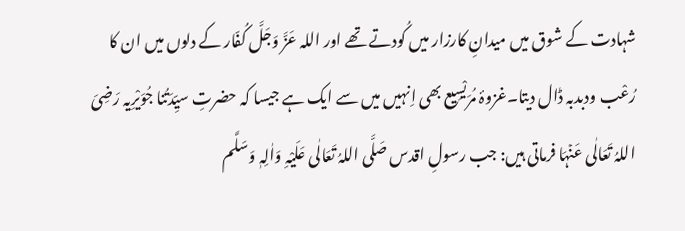شہادت کے شوق میں میدانِ کارزار میں کُودتے تھے اور اللہ عَزَّ وَجَلَّ کُفّار کے دلوں میں ان کا رُعْب ودبدبہ ڈال دیتا۔غزوۂ مُرَیْسِیع بھی اِنہیں میں سے ایک ہے جیسا کہ حضرتِ سیِّدَتُنا جُوَیْرِیہ رَضِیَ اللہُ تَعَالٰی عَنۡہَا فرماتی ہیں: جب رسولِ اقدس صَلَّی اللہُ تَعَالٰی عَلَیْہِ وَاٰلِہٖ وَسَلَّم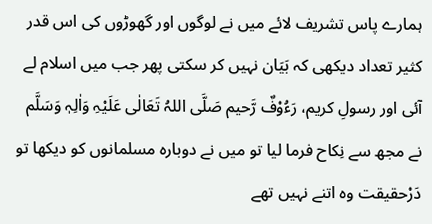ہمارے پاس تشریف لائے میں نے لوگوں اور گھوڑوں کی اس قدر کثیر تعداد دیکھی کہ بَیَان نہیں کر سکتی پھر جب میں اسلام لے آئی اور رسولِ کریم، رَءُوْفٌ رَّحیم صَلَّی اللہُ تَعَالٰی عَلَیْہِ وَاٰلِہٖ وَسَلَّم نے مجھ سے نِکاح فرما لیا تو میں نے دوبارہ مسلمانوں کو دیکھا تو دَرْحقيقت وہ اتنے نہیں تھے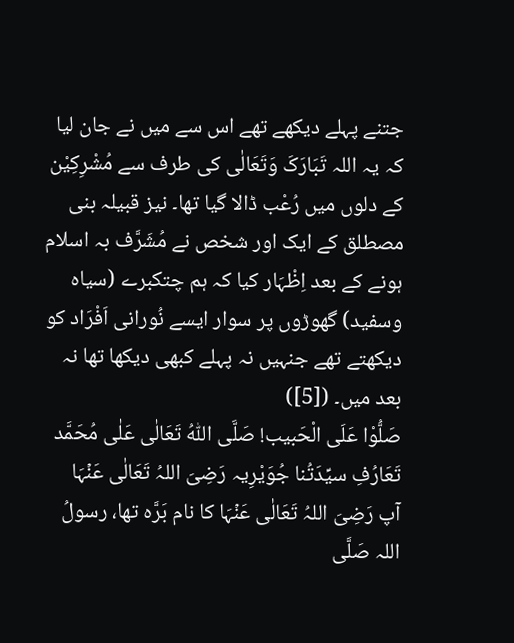جتنے پہلے دیکھے تھے اس سے میں نے جان لیا کہ یہ اللہ تَبَارَکَ وَتَعَالٰی کی طرف سے مُشْرِکِیْن کے دلوں میں رُعْب ڈالا گیا تھا۔ نیز قبیلہ بنی مصطلق کے ایک اور شخص نے مُشَرَّف بہ اسلام ہونے کے بعد اِظْہَار کیا کہ ہم چتکبرے (سیاہ وسفید) گھوڑوں پر سوار ایسے نُورانی اَفْرَاد کو دیکھتے تھے جنہیں نہ پہلے کبھی دیکھا تھا نہ بعد میں۔ ([5])
صَلُّوْا عَلَی الْحَبیب! صَلَّی اللّٰہُ تَعَالٰی عَلٰی مُحَمَّد
تَعَارُفِ سیِّدَتُنا جُوَیْرِیہ رَضِیَ اللہُ تَعَالٰی عَنۡہَا
آپ رَضِیَ اللہُ تَعَالٰی عَنۡہَا کا نام بَرَّہ تھا، رسولُ اللہ صَلَّی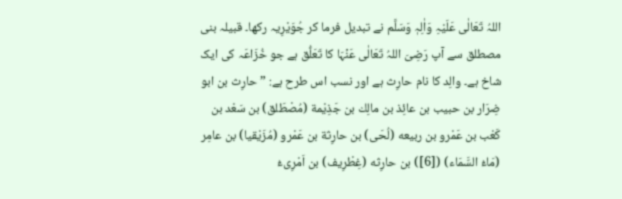اللہُ تَعَالٰی عَلَیْہِ وَاٰلِہٖ وَسَلَّم نے تبدیل فرما کر جُوَیْرِیہ رکھا۔ قبیلہ بنی مصطلق سے آپ رَضِیَ اللہُ تَعَالٰی عَنۡہَا کا تَعَلُّق ہے جو خُزَاعَہ کی ایک شاخ ہے۔ والِد کا نام حارِث ہے اور نسب اس طرح ہے: ” حارِث بن ابو ضِرَار بن حبيب بن عائِذ بن مالِك بن جَذِيْمة (مُصْطَلق) بن سَعْد بن كَعْب بن عَمْرو بن ربيعه (لُحَی) بن حارِثة بن عَمْرو (مُزَيْقيا) بن عامِر (مَاءُ السَّمَاء) ([6]) بن حارِثه (غِطْرِيف) بن اَمْرِىءُ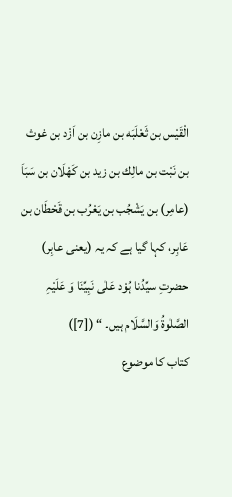الْقَيْس بن ثَعْلَبَه بن مازِن بن اَزْد بن غوث بن نَبْت بن مالِك بن زيد بن كَهْلَان بن سَبَاَ (عامِر) بن يَشْجُب بن يَعْرُب بن قَحْطَان بن عَابِر، کہا گیا ہے کہ یہ (یعنی عابِر) حضرتِ سیِّدُنا ہُوْد عَلٰی نَبِیِّنَا وَ عَلَیْہِ الصَّلٰوۃُ وَالسَّلَام ہیں۔ “ ([7])
کتاب کا موضوع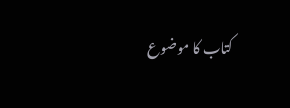کتاب کا موضوع